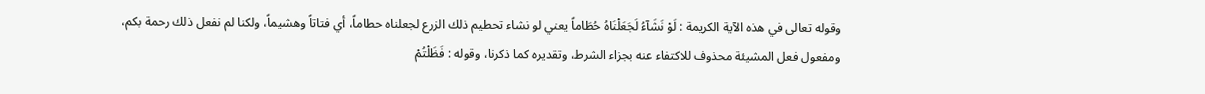وقوله تعالى في هذه الآية الكريمة : لَوْ نَشَآءُ لَجَعَلْنَاهُ حُطَاماً يعني لو نشاء تحطيم ذلك الزرع لجعلناه حطاماً، أي فتاتاً وهشيماً، ولكنا لم نفعل ذلك رحمة بكم، ومفعول فعل المشيئة محذوف للاكتفاء عنه بجزاء الشرط، وتقديره كما ذكرنا، وقوله : فَظَلْتُمْ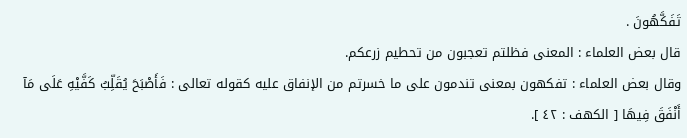تَفَكَّهُونَ .
قال بعض العلماء : المعنى فظلتم تعجبون من تحطيم زرعكم.
وقال بعض العلماء : تفكهون بمعنى تندمون على ما خسرتم من الإنفاق عليه كقوله تعالى : فَأَصْبَحَ يُقَلِّبُ كَفَّيْهِ عَلَى مَآ أَنْفَقَ فِيهَا [ الكهف : ٤٢ ].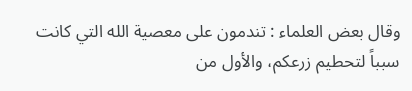وقال بعض العلماء : تندمون على معصية الله التي كانت سبباً لتحطيم زرعكم، والأول من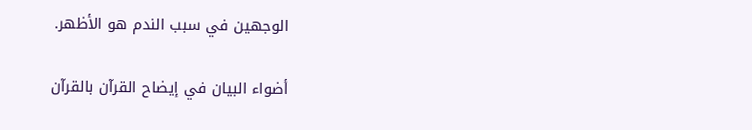الوجهين في سبب الندم هو الأظهر.

أضواء البيان في إيضاح القرآن بالقرآن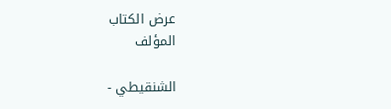عرض الكتاب
المؤلف

الشنقيطي -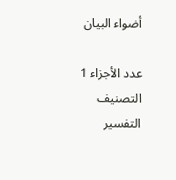أضواء البيان

عدد الأجزاء 1
التصنيف التفسير